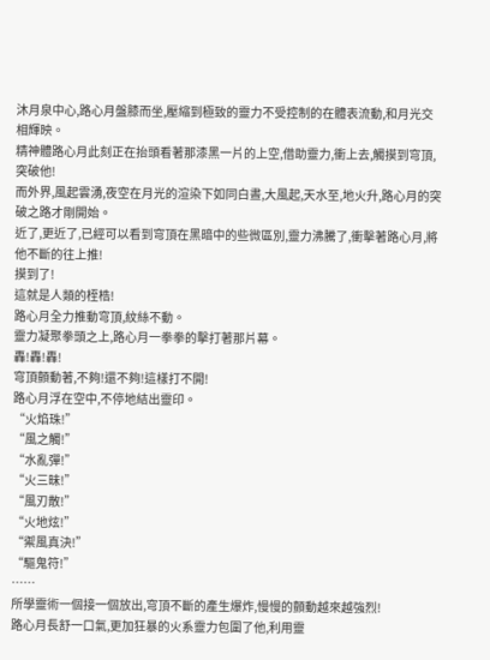沐月泉中心,路心月盤膝而坐,壓縮到極致的靈力不受控制的在體表流動,和月光交相輝映。
精神體路心月此刻正在抬頭看著那漆黑一片的上空,借助靈力,衝上去,觸摸到穹頂,突破他!
而外界,風起雲湧,夜空在月光的渲染下如同白晝,大風起,天水至,地火升,路心月的突破之路才剛開始。
近了,更近了,已經可以看到穹頂在黑暗中的些微區別,靈力沸騰了,衝擊著路心月,將他不斷的往上推!
摸到了!
這就是人類的桎梏!
路心月全力推動穹頂,紋絲不動。
靈力凝聚拳頭之上,路心月一拳拳的擊打著那片幕。
轟!轟!轟!
穹頂顫動著,不夠!還不夠!這樣打不開!
路心月浮在空中,不停地結出靈印。
“火焰珠!”
“風之觸!”
“水亂彈!”
“火三昧!”
“風刃散!”
“火地炫!”
“禦風真決!”
“驅鬼符!”
……
所學靈術一個接一個放出,穹頂不斷的產生爆炸,慢慢的顫動越來越強烈!
路心月長舒一口氣,更加狂暴的火系靈力包圍了他,利用靈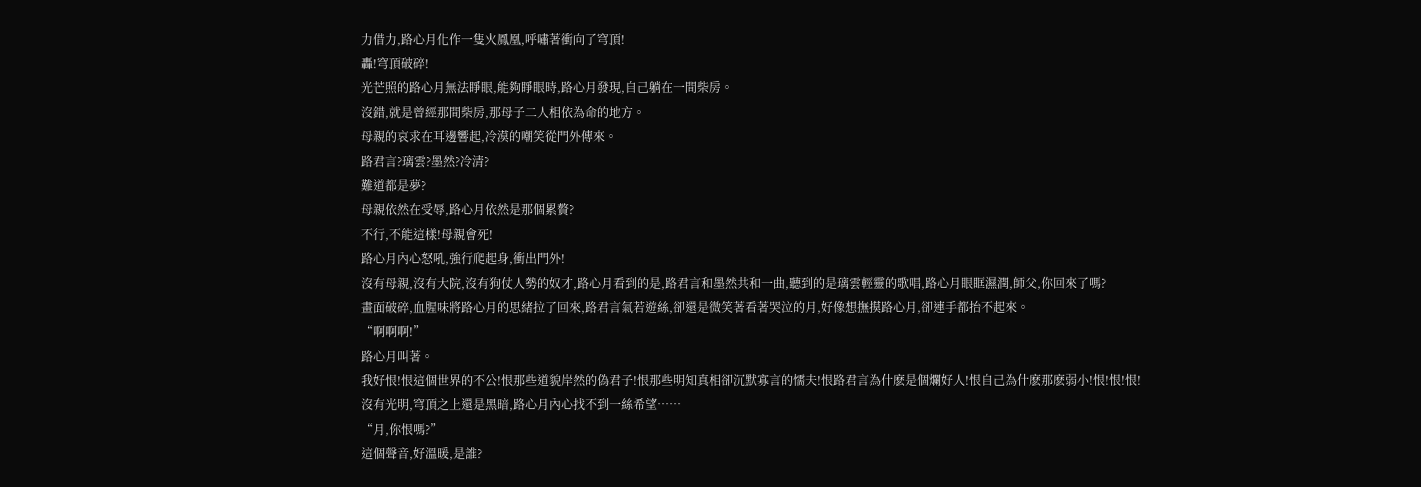力借力,路心月化作一隻火鳳凰,呼嘯著衝向了穹頂!
轟!穹頂破碎!
光芒照的路心月無法睜眼,能夠睜眼時,路心月發現,自己躺在一間柴房。
沒錯,就是曾經那間柴房,那母子二人相依為命的地方。
母親的哀求在耳邊響起,冷漠的嘲笑從門外傳來。
路君言?璃雲?墨然?冷清?
難道都是夢?
母親依然在受辱,路心月依然是那個累贅?
不行,不能這樣!母親會死!
路心月內心怒吼,強行爬起身,衝出門外!
沒有母親,沒有大院,沒有狗仗人勢的奴才,路心月看到的是,路君言和墨然共和一曲,聽到的是璃雲輕靈的歌唱,路心月眼眶濕潤,師父,你回來了嗎?
畫面破碎,血腥味將路心月的思緒拉了回來,路君言氣若遊絲,卻還是微笑著看著哭泣的月,好像想撫摸路心月,卻連手都抬不起來。
“啊啊啊!”
路心月叫著。
我好恨!恨這個世界的不公!恨那些道貌岸然的偽君子!恨那些明知真相卻沉默寡言的懦夫!恨路君言為什麽是個爛好人!恨自己為什麽那麽弱小!恨!恨!恨!
沒有光明,穹頂之上還是黑暗,路心月內心找不到一絲希望……
“月,你恨嗎?”
這個聲音,好溫暖,是誰?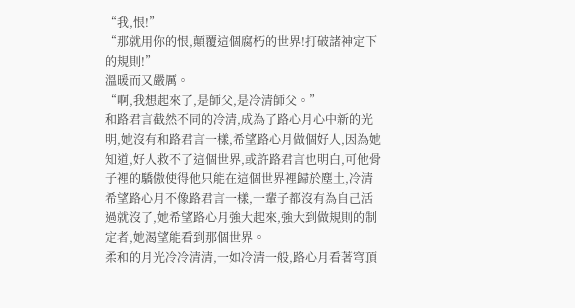“我,恨!”
“那就用你的恨,顛覆這個腐朽的世界!打破諸神定下的規則!”
溫暖而又嚴厲。
“啊,我想起來了,是師父,是冷清師父。”
和路君言截然不同的冷清,成為了路心月心中新的光明,她沒有和路君言一樣,希望路心月做個好人,因為她知道,好人救不了這個世界,或許路君言也明白,可他骨子裡的驕傲使得他只能在這個世界裡歸於塵土,冷清希望路心月不像路君言一樣,一輩子都沒有為自己活過就沒了,她希望路心月強大起來,強大到做規則的制定者,她渴望能看到那個世界。
柔和的月光冷冷清清,一如冷清一般,路心月看著穹頂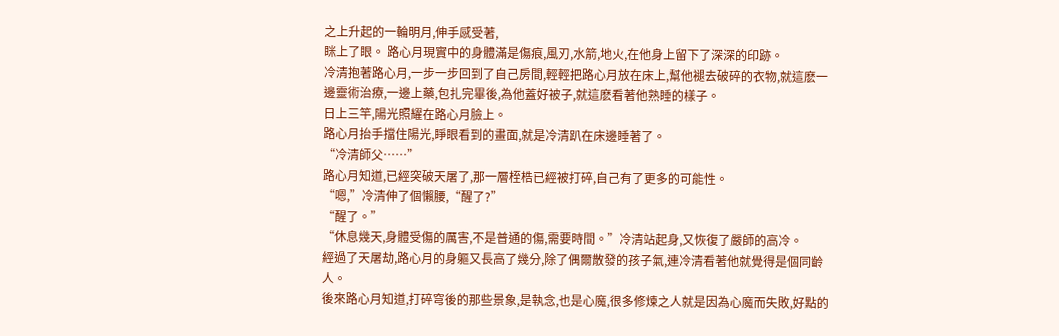之上升起的一輪明月,伸手感受著,
眯上了眼。 路心月現實中的身體滿是傷痕,風刃,水箭,地火,在他身上留下了深深的印跡。
冷清抱著路心月,一步一步回到了自己房間,輕輕把路心月放在床上,幫他褪去破碎的衣物,就這麽一邊靈術治療,一邊上藥,包扎完畢後,為他蓋好被子,就這麽看著他熟睡的樣子。
日上三竿,陽光照耀在路心月臉上。
路心月抬手擋住陽光,睜眼看到的畫面,就是冷清趴在床邊睡著了。
“冷清師父……”
路心月知道,已經突破天屠了,那一層桎梏已經被打碎,自己有了更多的可能性。
“嗯,”冷清伸了個懶腰,“醒了?”
“醒了。”
“休息幾天,身體受傷的厲害,不是普通的傷,需要時間。”冷清站起身,又恢復了嚴師的高冷。
經過了天屠劫,路心月的身軀又長高了幾分,除了偶爾散發的孩子氣,連冷清看著他就覺得是個同齡人。
後來路心月知道,打碎穹後的那些景象,是執念,也是心魔,很多修煉之人就是因為心魔而失敗,好點的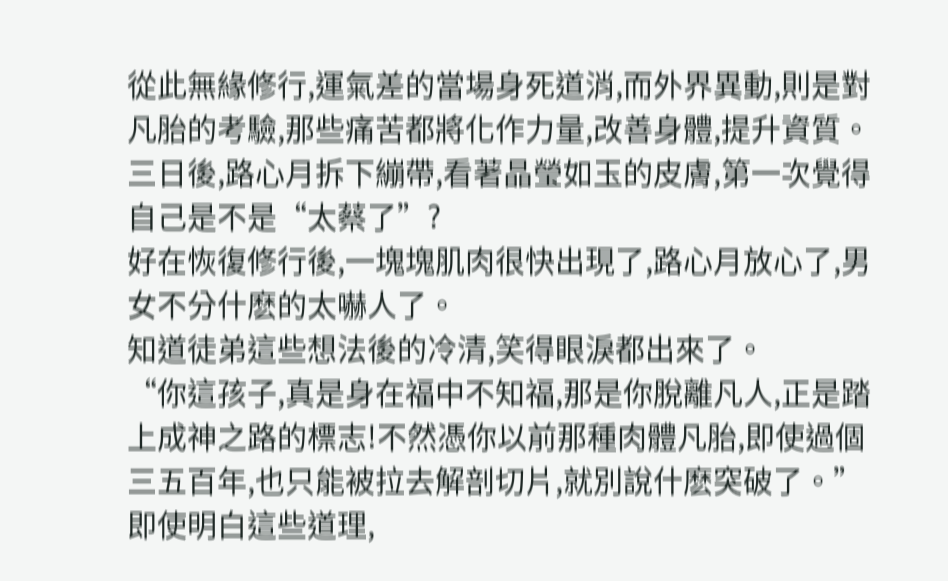從此無緣修行,運氣差的當場身死道消,而外界異動,則是對凡胎的考驗,那些痛苦都將化作力量,改善身體,提升資質。
三日後,路心月拆下繃帶,看著晶瑩如玉的皮膚,第一次覺得自己是不是“太蔡了”?
好在恢復修行後,一塊塊肌肉很快出現了,路心月放心了,男女不分什麽的太嚇人了。
知道徒弟這些想法後的冷清,笑得眼淚都出來了。
“你這孩子,真是身在福中不知福,那是你脫離凡人,正是踏上成神之路的標志!不然憑你以前那種肉體凡胎,即使過個三五百年,也只能被拉去解剖切片,就別說什麽突破了。”
即使明白這些道理,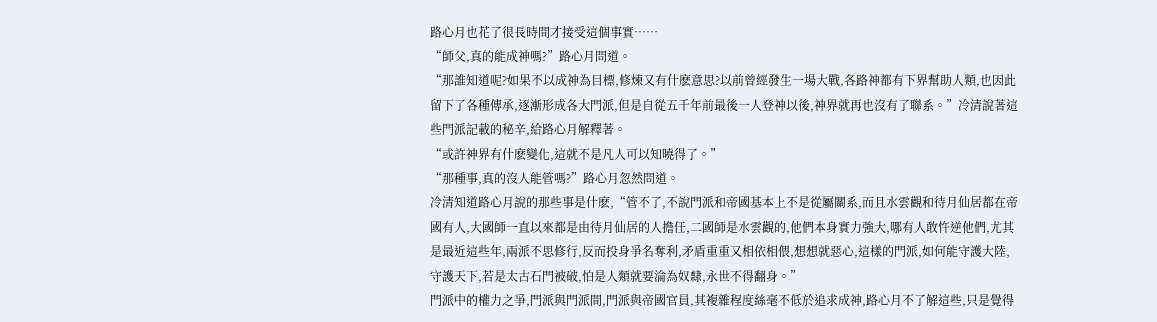路心月也花了很長時間才接受這個事實……
“師父,真的能成神嗎?”路心月問道。
“那誰知道呢?如果不以成神為目標,修煉又有什麽意思?以前曾經發生一場大戰,各路神都有下界幫助人類,也因此留下了各種傳承,逐漸形成各大門派,但是自從五千年前最後一人登神以後,神界就再也沒有了聯系。”冷清說著這些門派記載的秘辛,給路心月解釋著。
“或許神界有什麽變化,這就不是凡人可以知曉得了。”
“那種事,真的沒人能管嗎?”路心月忽然問道。
冷清知道路心月說的那些事是什麽,“管不了,不說門派和帝國基本上不是從屬關系,而且水雲觀和待月仙居都在帝國有人,大國師一直以來都是由待月仙居的人擔任,二國師是水雲觀的,他們本身實力強大,哪有人敢忤逆他們,尤其是最近這些年,兩派不思修行,反而投身爭名奪利,矛盾重重又相依相偎,想想就惡心,這樣的門派,如何能守護大陸,守護天下,若是太古石門被破,怕是人類就要淪為奴隸,永世不得翻身。”
門派中的權力之爭,門派與門派間,門派與帝國官員,其複雜程度絲毫不低於追求成神,路心月不了解這些,只是覺得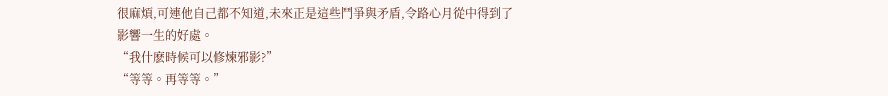很麻煩,可連他自己都不知道,未來正是這些鬥爭與矛盾,令路心月從中得到了影響一生的好處。
“我什麽時候可以修煉邪影?”
“等等。再等等。”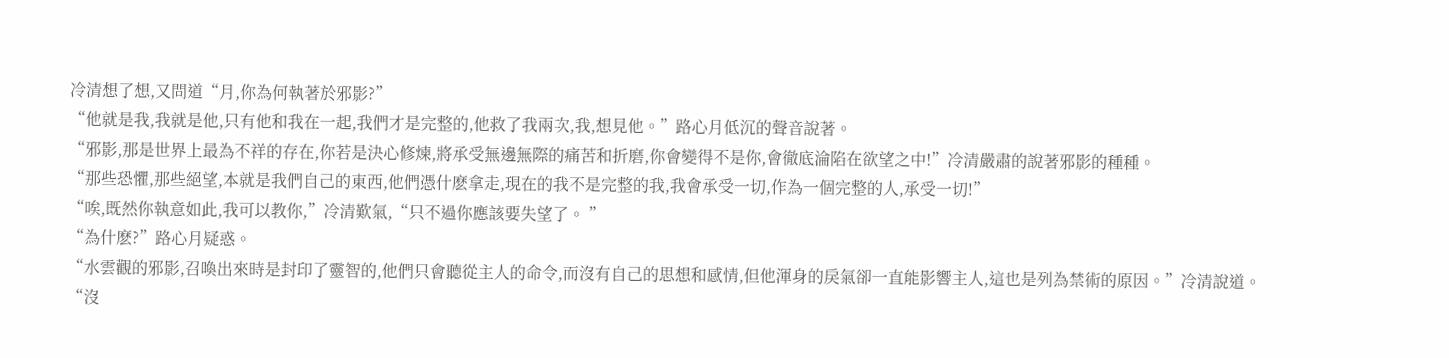冷清想了想,又問道“月,你為何執著於邪影?”
“他就是我,我就是他,只有他和我在一起,我們才是完整的,他救了我兩次,我,想見他。”路心月低沉的聲音說著。
“邪影,那是世界上最為不祥的存在,你若是決心修煉,將承受無邊無際的痛苦和折磨,你會變得不是你,會徹底淪陷在欲望之中!”冷清嚴肅的說著邪影的種種。
“那些恐懼,那些絕望,本就是我們自己的東西,他們憑什麽拿走,現在的我不是完整的我,我會承受一切,作為一個完整的人,承受一切!”
“唉,既然你執意如此,我可以教你,”冷清歎氣,“只不過你應該要失望了。 ”
“為什麽?”路心月疑惑。
“水雲觀的邪影,召喚出來時是封印了靈智的,他們只會聽從主人的命令,而沒有自己的思想和感情,但他渾身的戾氣卻一直能影響主人,這也是列為禁術的原因。”冷清說道。
“沒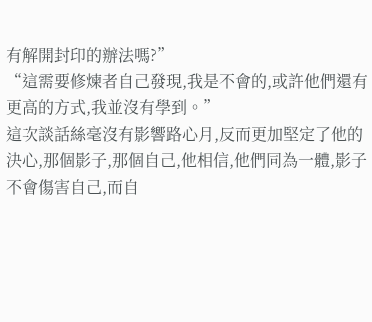有解開封印的辦法嗎?”
“這需要修煉者自己發現,我是不會的,或許他們還有更高的方式,我並沒有學到。”
這次談話絲毫沒有影響路心月,反而更加堅定了他的決心,那個影子,那個自己,他相信,他們同為一體,影子不會傷害自己,而自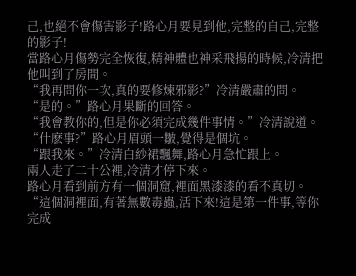己,也絕不會傷害影子!路心月要見到他,完整的自己,完整的影子!
當路心月傷勢完全恢復,精神體也神采飛揚的時候,冷清把他叫到了房間。
“我再問你一次,真的要修煉邪影?”冷清嚴肅的問。
“是的。”路心月果斷的回答。
“我會教你的,但是你必須完成幾件事情。”冷清說道。
“什麽事?”路心月眉頭一皺,覺得是個坑。
“跟我來。”冷清白紗裙飄舞,路心月急忙跟上。
兩人走了二十公裡,冷清才停下來。
路心月看到前方有一個洞窟,裡面黑漆漆的看不真切。
“這個洞裡面,有著無數毒蟲,活下來!這是第一件事,等你完成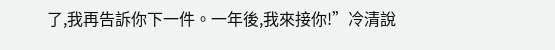了,我再告訴你下一件。一年後,我來接你!”冷清說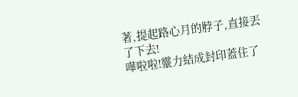著,提起路心月的脖子,直接丟了下去!
嘩啦啦!靈力結成封印蓋住了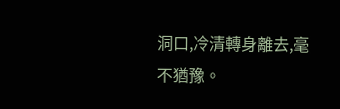洞口,冷清轉身離去,毫不猶豫。